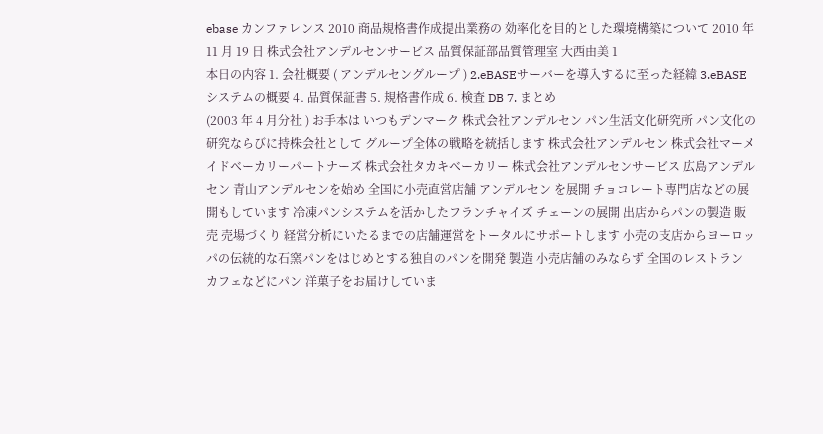ebase カンファレンス 2010 商品規格書作成提出業務の 効率化を目的とした環境構築について 2010 年 11 月 19 日 株式会社アンデルセンサービス 品質保証部品質管理室 大西由美 1
本日の内容 1. 会社概要 ( アンデルセングループ ) 2.eBASEサーバーを導入するに至った経緯 3.eBASEシステムの概要 4. 品質保証書 5. 規格書作成 6. 検査 DB 7. まとめ
(2003 年 4 月分社 ) お手本は いつもデンマーク 株式会社アンデルセン パン生活文化研究所 パン文化の研究ならびに持株会社として グループ全体の戦略を統括します 株式会社アンデルセン 株式会社マーメイドベーカリーパートナーズ 株式会社タカキベーカリー 株式会社アンデルセンサービス 広島アンデルセン 青山アンデルセンを始め 全国に小売直営店舗 アンデルセン を展開 チョコレート専門店などの展開もしています 冷凍パンシステムを活かしたフランチャイズ チェーンの展開 出店からパンの製造 販売 売場づくり 経営分析にいたるまでの店舗運営をトータルにサポートします 小売の支店からヨーロッパの伝統的な石窯パンをはじめとする独自のパンを開発 製造 小売店舗のみならず 全国のレストラン カフェなどにパン 洋菓子をお届けしていま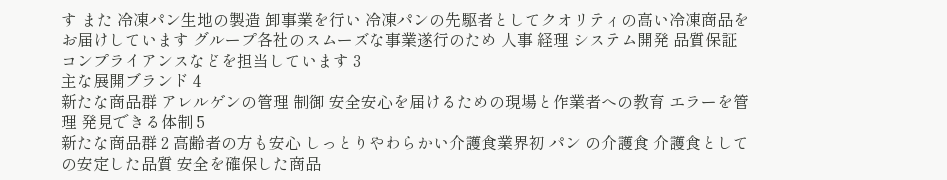す また 冷凍パン生地の製造 卸事業を行い 冷凍パンの先駆者としてクオリティの高い冷凍商品をお届けしています グループ各社のスムーズな事業遂行のため 人事 経理 システム開発 品質保証 コンプライアンスなどを担当しています 3
主な展開ブランド 4
新たな商品群 アレルゲンの管理 制御 安全安心を届けるための現場と作業者への教育 エラーを管理 発見できる体制 5
新たな商品群 2 高齢者の方も安心 しっとりやわらかい介護食業界初 パン の介護食 介護食としての安定した品質 安全を確保した商品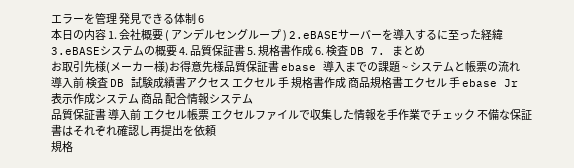エラーを管理 発見できる体制 6
本日の内容 1. 会社概要 ( アンデルセングループ ) 2.eBASEサーバーを導入するに至った経緯 3.eBASEシステムの概要 4. 品質保証書 5. 規格書作成 6. 検査 DB 7. まとめ
お取引先様(メーカー様)お得意先様品質保証書 ebase 導入までの課題 ~ システムと帳票の流れ 導入前 検査 DB 試験成績書アクセス エクセル 手 規格書作成 商品規格書エクセル 手 ebase Jr 表示作成システム 商品 配合情報システム
品質保証書 導入前 エクセル帳票 エクセルファイルで収集した情報を手作業でチェック 不備な保証書はそれぞれ確認し再提出を依頼
規格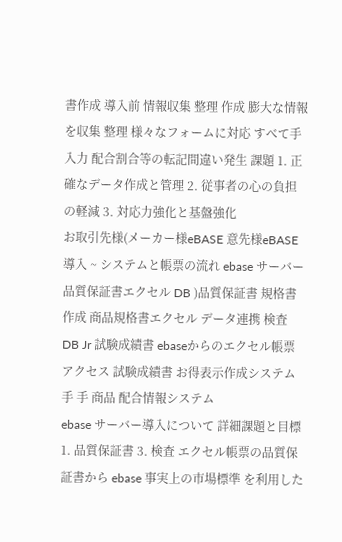書作成 導入前 情報収集 整理 作成 膨大な情報を収集 整理 様々なフォームに対応 すべて手入力 配合割合等の転記間違い発生 課題 1. 正確なデータ作成と管理 2. 従事者の心の負担の軽減 3. 対応力強化と基盤強化
お取引先様(メーカー様eBASE 意先様eBASE 導入 ~ システムと帳票の流れ ebase サーバー 品質保証書エクセル DB )品質保証書 規格書作成 商品規格書エクセル データ連携 検査 DB Jr 試験成績書 ebaseからのエクセル帳票アクセス 試験成績書 お得表示作成システム 手 手 商品 配合情報システム
ebase サーバー導入について 詳細課題と目標 1. 品質保証書 3. 検査 エクセル帳票の品質保証書から ebase 事実上の市場標準 を利用した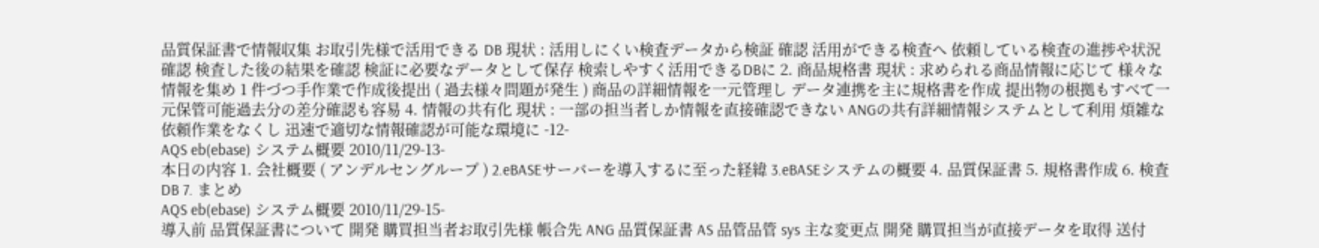品質保証書で情報収集 お取引先様で活用できる DB 現状 : 活用しにくい検査データから検証 確認 活用ができる検査へ 依頼している検査の進捗や状況確認 検査した後の結果を確認 検証に必要なデータとして保存 検索しやすく活用できるDBに 2. 商品規格書 現状 : 求められる商品情報に応じて 様々な情報を集め 1 件づつ手作業で作成後提出 ( 過去様々問題が発生 ) 商品の詳細情報を一元管理し データ連携を主に規格書を作成 提出物の根拠もすべて一元保管可能過去分の差分確認も容易 4. 情報の共有化 現状 : 一部の担当者しか情報を直接確認できない ANGの共有詳細情報システムとして利用 煩雑な依頼作業をなくし 迅速で適切な情報確認が可能な環境に -12-
AQS eb(ebase) システム概要 2010/11/29-13-
本日の内容 1. 会社概要 ( アンデルセングループ ) 2.eBASEサーバーを導入するに至った経緯 3.eBASEシステムの概要 4. 品質保証書 5. 規格書作成 6. 検査 DB 7. まとめ
AQS eb(ebase) システム概要 2010/11/29-15-
導入前 品質保証書について 開発 購買担当者お取引先様 帳合先 ANG 品質保証書 AS 品管品管 sys 主な変更点 開発 購買担当が直接データを取得 送付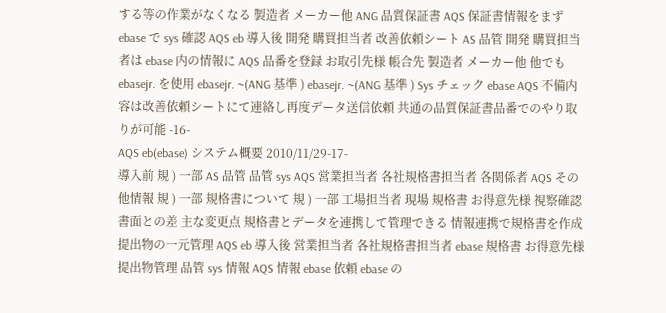する等の作業がなくなる 製造者 メーカー他 ANG 品質保証書 AQS 保証書情報をまず ebase で sys 確認 AQS eb 導入後 開発 購買担当者 改善依頼シート AS 品管 開発 購買担当者は ebase 内の情報に AQS 品番を登録 お取引先様 帳合先 製造者 メーカー他 他でも ebasejr. を使用 ebasejr. ~(ANG 基準 ) ebasejr. ~(ANG 基準 ) Sys チェック ebase AQS 不備内容は改善依頼シートにて連絡し再度データ送信依頼 共通の品質保証書品番でのやり取りが可能 -16-
AQS eb(ebase) システム概要 2010/11/29-17-
導入前 規 ) 一部 AS 品管 品管 sys AQS 営業担当者 各社規格書担当者 各関係者 AQS その他情報 規 ) 一部 規格書について 規 ) 一部 工場担当者 現場 規格書 お得意先様 視察確認 書面との差 主な変更点 規格書とデータを連携して管理できる 情報連携で規格書を作成 提出物の一元管理 AQS eb 導入後 営業担当者 各社規格書担当者 ebase 規格書 お得意先様 提出物管理 品管 sys 情報 AQS 情報 ebase 依頼 ebase の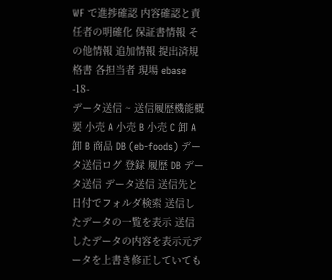WF で進捗確認 内容確認と責任者の明確化 保証書情報 その他情報 追加情報 提出済規格書 各担当者 現場 ebase -18-
データ送信 ~ 送信履歴機能概要 小売 A 小売 B 小売 C 卸 A 卸 B 商品 DB (eb-foods) データ送信ログ 登録 履歴 DB データ送信 データ送信 送信先と日付でフォルダ検索 送信したデータの一覧を表示 送信したデータの内容を表示元データを上書き修正していても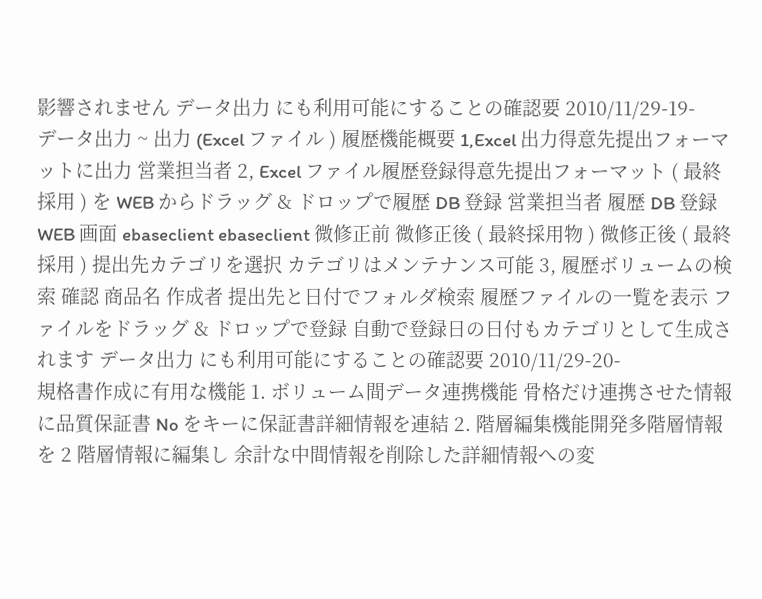影響されません データ出力 にも利用可能にすることの確認要 2010/11/29-19-
データ出力 ~ 出力 (Excel ファイル ) 履歴機能概要 1,Excel 出力得意先提出フォーマットに出力 営業担当者 2, Excel ファイル履歴登録得意先提出フォーマット ( 最終採用 ) を WEB からドラッグ & ドロップで履歴 DB 登録 営業担当者 履歴 DB 登録 WEB 画面 ebaseclient ebaseclient 微修正前 微修正後 ( 最終採用物 ) 微修正後 ( 最終採用 ) 提出先カテゴリを選択 カテゴリはメンテナンス可能 3, 履歴ボリュームの検索 確認 商品名 作成者 提出先と日付でフォルダ検索 履歴ファイルの一覧を表示 ファイルをドラッグ & ドロップで登録 自動で登録日の日付もカテゴリとして生成されます データ出力 にも利用可能にすることの確認要 2010/11/29-20-
規格書作成に有用な機能 1. ボリューム間データ連携機能 骨格だけ連携させた情報に品質保証書 No をキーに保証書詳細情報を連結 2. 階層編集機能開発多階層情報を 2 階層情報に編集し 余計な中間情報を削除した詳細情報への変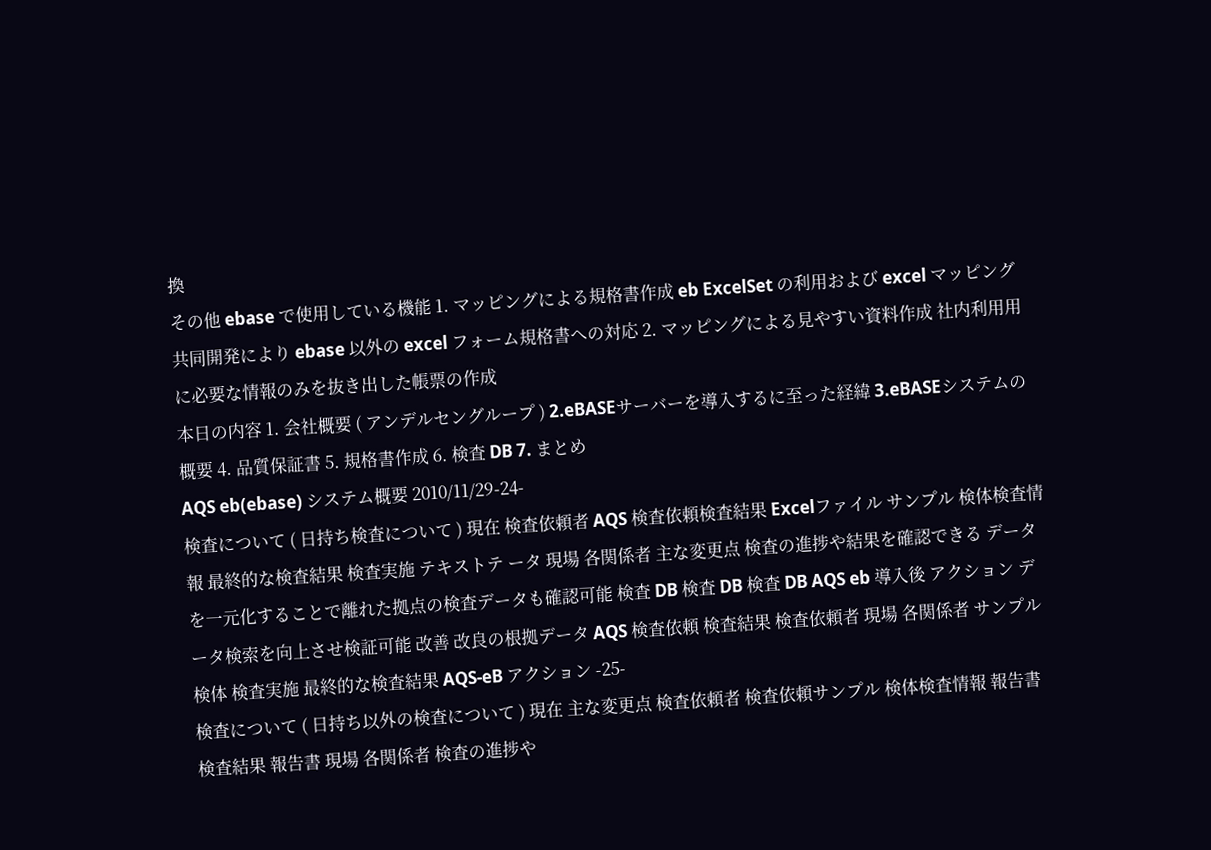換
その他 ebase で使用している機能 1. マッピングによる規格書作成 eb ExcelSet の利用および excel マッピング共同開発により ebase 以外の excel フォーム規格書への対応 2. マッピングによる見やすい資料作成 社内利用用に必要な情報のみを抜き出した帳票の作成
本日の内容 1. 会社概要 ( アンデルセングループ ) 2.eBASEサーバーを導入するに至った経緯 3.eBASEシステムの概要 4. 品質保証書 5. 規格書作成 6. 検査 DB 7. まとめ
AQS eb(ebase) システム概要 2010/11/29-24-
検査について ( 日持ち検査について ) 現在 検査依頼者 AQS 検査依頼検査結果 Excelファイル サンプル 検体検査情報 最終的な検査結果 検査実施 テキストテ ータ 現場 各関係者 主な変更点 検査の進捗や結果を確認できる データを一元化することで離れた拠点の検査データも確認可能 検査 DB 検査 DB 検査 DB AQS eb 導入後 アクション データ検索を向上させ検証可能 改善 改良の根拠データ AQS 検査依頼 検査結果 検査依頼者 現場 各関係者 サンプル 検体 検査実施 最終的な検査結果 AQS-eB アクション -25-
検査について ( 日持ち以外の検査について ) 現在 主な変更点 検査依頼者 検査依頼サンプル 検体検査情報 報告書 検査結果 報告書 現場 各関係者 検査の進捗や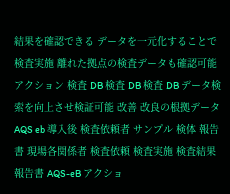結果を確認できる データを一元化することで 検査実施 離れた拠点の検査データも確認可能 アクション 検査 DB 検査 DB 検査 DB データ検索を向上させ検証可能 改善 改良の根拠データ AQS eb 導入後 検査依頼者 サンプル 検体 報告書 現場各関係者 検査依頼 検査実施 検査結果 報告書 AQS-eB アクショ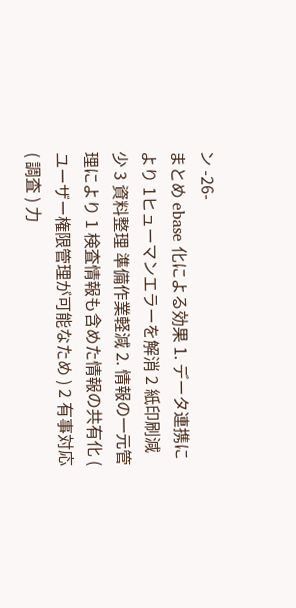ン -26-
まとめ ebase 化による効果 1. データ連携により 1ヒューマンエラーを解消 2 紙印刷減少 3 資料整理 準備作業軽減 2. 情報の一元管理により 1 検査情報も含めた情報の共有化 ( ユーザー権限管理が可能なため ) 2 有事対応 ( 調査 ) 力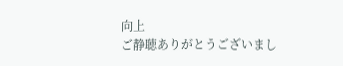向上
ご静聴ありがとうございまし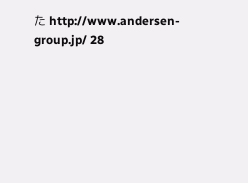た http://www.andersen-group.jp/ 28